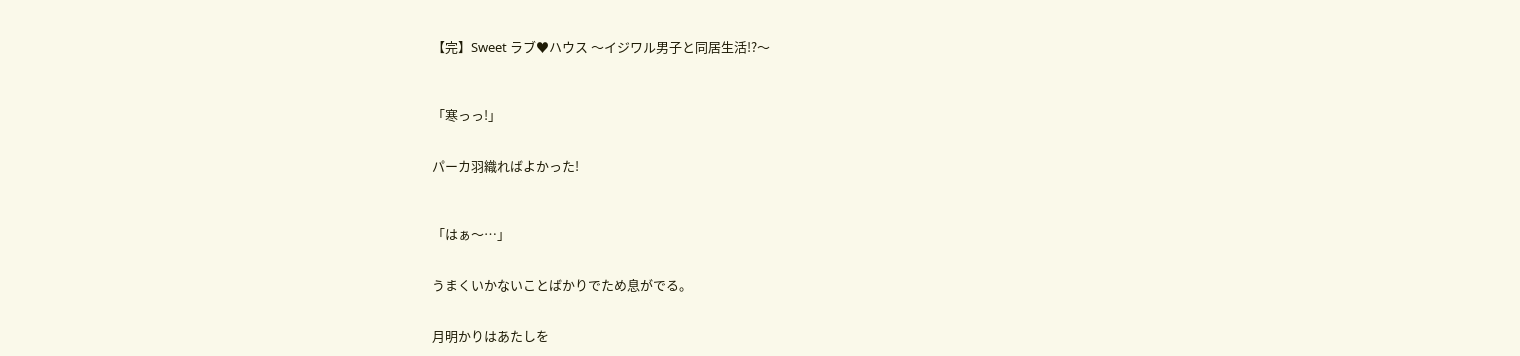【完】Sweet ラブ♥ハウス 〜イジワル男子と同居生活!?〜



「寒っっ!」


パーカ羽織ればよかった!



「はぁ〜…」


うまくいかないことばかりでため息がでる。


月明かりはあたしを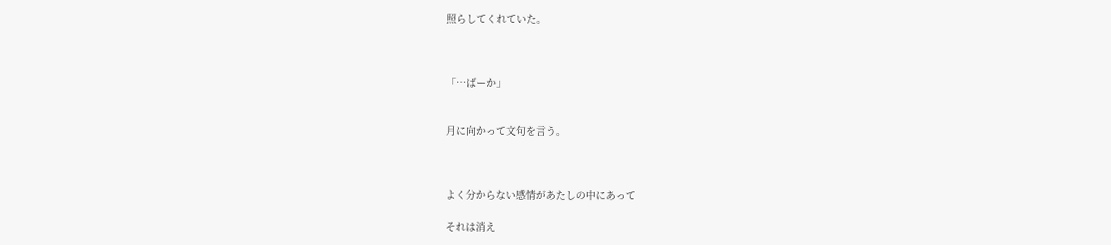照らしてくれていた。



「…ばーか」


月に向かって文句を言う。



よく分からない感情があたしの中にあって

それは消え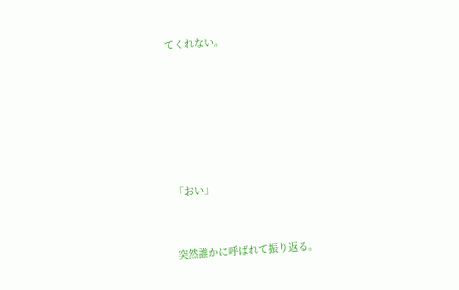てくれない。






「おい」


突然誰かに呼ばれて振り返る。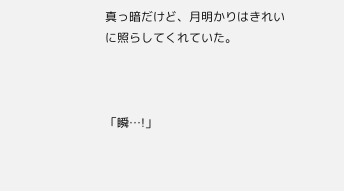真っ暗だけど、月明かりはきれいに照らしてくれていた。



「瞬…!」